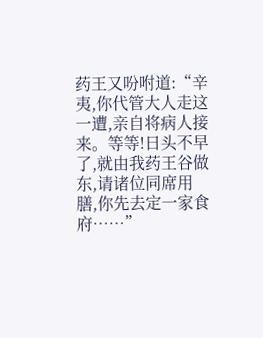药王又吩咐道:“辛夷,你代管大人走这一遭,亲自将病人接来。等等!日头不早了,就由我药王谷做东,请诸位同席用膳,你先去定一家食府……”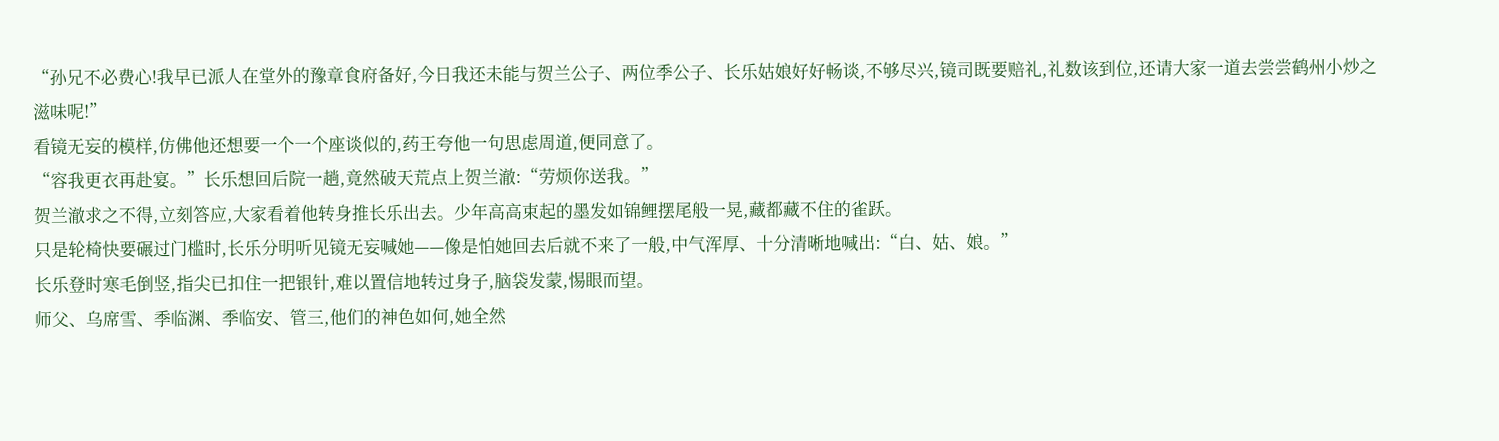“孙兄不必费心!我早已派人在堂外的豫章食府备好,今日我还未能与贺兰公子、两位季公子、长乐姑娘好好畅谈,不够尽兴,镜司既要赔礼,礼数该到位,还请大家一道去尝尝鹤州小炒之滋味呢!”
看镜无妄的模样,仿佛他还想要一个一个座谈似的,药王夸他一句思虑周道,便同意了。
“容我更衣再赴宴。”长乐想回后院一趟,竟然破天荒点上贺兰澈:“劳烦你送我。”
贺兰澈求之不得,立刻答应,大家看着他转身推长乐出去。少年高高束起的墨发如锦鲤摆尾般一晃,藏都藏不住的雀跃。
只是轮椅快要碾过门槛时,长乐分明听见镜无妄喊她——像是怕她回去后就不来了一般,中气浑厚、十分清晰地喊出:“白、姑、娘。”
长乐登时寒毛倒竖,指尖已扣住一把银针,难以置信地转过身子,脑袋发蒙,惕眼而望。
师父、乌席雪、季临渊、季临安、管三,他们的神色如何,她全然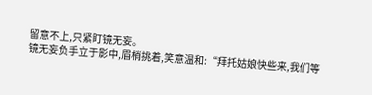留意不上,只紧盯镜无妄。
镜无妄负手立于影中,眉梢挑着,笑意温和:“拜托姑娘快些来,我们等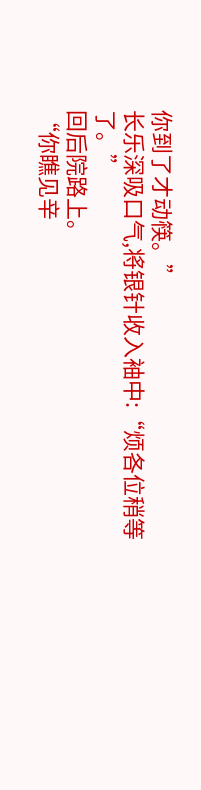你到了才动筷。”
长乐深吸口气,将银针收入袖中:“烦各位稍等了。”
回后院路上。
“你瞧见辛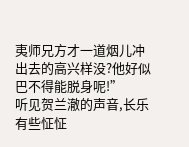夷师兄方才一道烟儿冲出去的高兴样没?他好似巴不得能脱身呢!”
听见贺兰澈的声音,长乐有些怔怔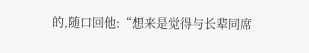的,随口回他:“想来是觉得与长辈同席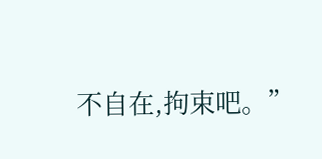不自在,拘束吧。”